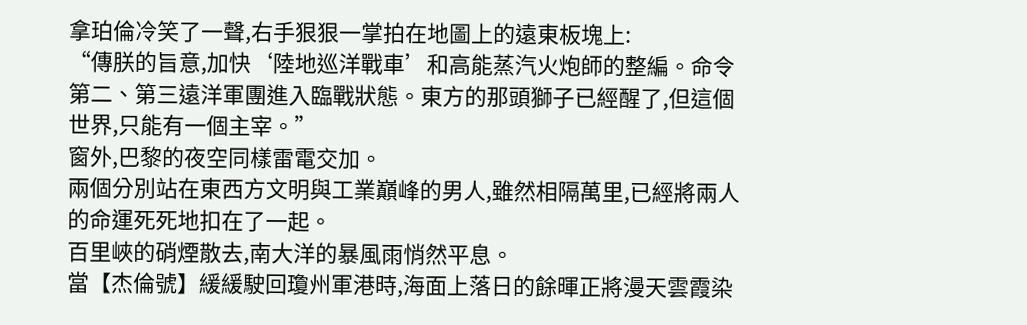拿珀倫冷笑了一聲,右手狠狠一掌拍在地圖上的遠東板塊上:
“傳朕的旨意,加快‘陸地巡洋戰車’和高能蒸汽火炮師的整編。命令第二、第三遠洋軍團進入臨戰狀態。東方的那頭獅子已經醒了,但這個世界,只能有一個主宰。”
窗外,巴黎的夜空同樣雷電交加。
兩個分別站在東西方文明與工業巔峰的男人,雖然相隔萬里,已經將兩人的命運死死地扣在了一起。
百里峽的硝煙散去,南大洋的暴風雨悄然平息。
當【杰倫號】緩緩駛回瓊州軍港時,海面上落日的餘暉正將漫天雲霞染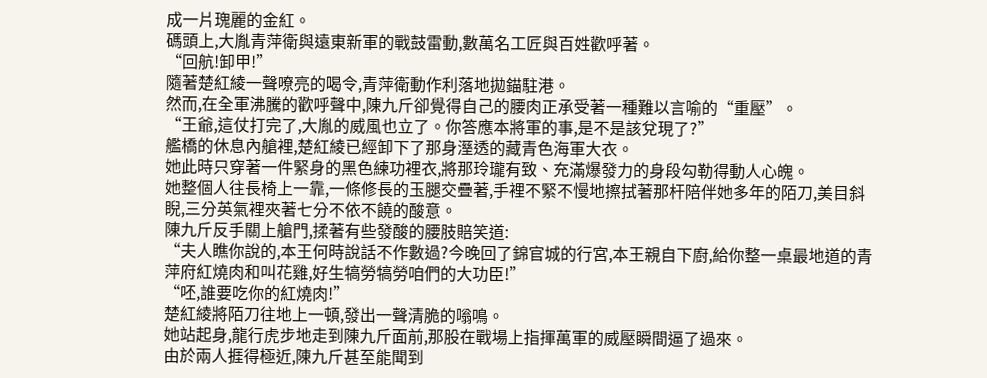成一片瑰麗的金紅。
碼頭上,大胤青萍衛與遠東新軍的戰鼓雷動,數萬名工匠與百姓歡呼著。
“回航!卸甲!”
隨著楚紅綾一聲嘹亮的喝令,青萍衛動作利落地拋錨駐港。
然而,在全軍沸騰的歡呼聲中,陳九斤卻覺得自己的腰肉正承受著一種難以言喻的“重壓”。
“王爺,這仗打完了,大胤的威風也立了。你答應本將軍的事,是不是該兌現了?”
艦橋的休息內艙裡,楚紅綾已經卸下了那身溼透的藏青色海軍大衣。
她此時只穿著一件緊身的黑色練功裡衣,將那玲瓏有致、充滿爆發力的身段勾勒得動人心魄。
她整個人往長椅上一靠,一條修長的玉腿交疊著,手裡不緊不慢地擦拭著那杆陪伴她多年的陌刀,美目斜睨,三分英氣裡夾著七分不依不饒的酸意。
陳九斤反手關上艙門,揉著有些發酸的腰肢賠笑道:
“夫人瞧你說的,本王何時說話不作數過?今晚回了錦官城的行宮,本王親自下廚,給你整一桌最地道的青萍府紅燒肉和叫花雞,好生犒勞犒勞咱們的大功臣!”
“呸,誰要吃你的紅燒肉!”
楚紅綾將陌刀往地上一頓,發出一聲清脆的嗡鳴。
她站起身,龍行虎步地走到陳九斤面前,那股在戰場上指揮萬軍的威壓瞬間逼了過來。
由於兩人捱得極近,陳九斤甚至能聞到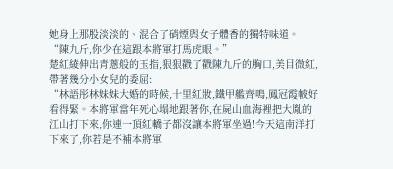她身上那股淡淡的、混合了硝煙與女子體香的獨特味道。
“陳九斤,你少在這跟本將軍打馬虎眼。”
楚紅綾伸出青蔥般的玉指,狠狠戳了戳陳九斤的胸口,美目微紅,帶著幾分小女兒的委屈:
“林語彤林妹妹大婚的時候,十里紅妝,鐵甲艦齊鳴,鳳冠霞帔好看得緊。本將軍當年死心塌地跟著你,在屍山血海裡把大胤的江山打下來,你連一頂紅轎子都沒讓本將軍坐過!今天這南洋打下來了,你若是不補本將軍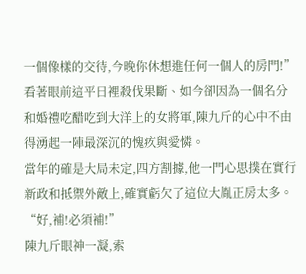一個像樣的交待,今晚你休想進任何一個人的房門!”
看著眼前這平日裡殺伐果斷、如今卻因為一個名分和婚禮吃醋吃到大洋上的女將軍,陳九斤的心中不由得湧起一陣最深沉的愧疚與愛憐。
當年的確是大局未定,四方割據,他一門心思撲在實行新政和抵禦外敵上,確實虧欠了這位大胤正房太多。
“好,補!必須補!”
陳九斤眼神一凝,索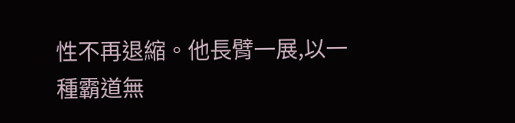性不再退縮。他長臂一展,以一種霸道無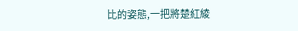比的姿態,一把將楚紅綾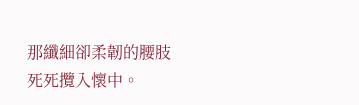那纖細卻柔韌的腰肢死死攬入懷中。